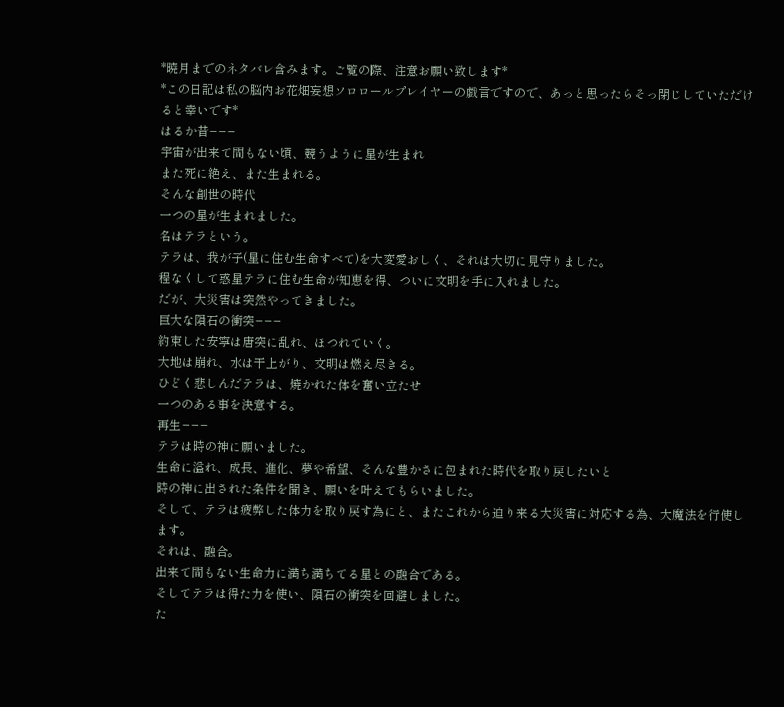*暁月までのネタバレ含みます。ご覧の際、注意お願い致します*
*この日記は私の脳内お花畑妄想ソロロールプレイヤーの戯言ですので、あっと思ったらそっ閉じしていただけると幸いです*
はるか昔−−−
宇宙が出来て間もない頃、競うように星が生まれ
また死に絶え、また生まれる。
そんな創世の時代
一つの星が生まれました。
名はテラという。
テラは、我が子(星に住む生命すべて)を大変愛おしく、それは大切に見守りました。
程なくして惑星テラに住む生命が知恵を得、ついに文明を手に入れました。
だが、大災害は突然やってきました。
巨大な隕石の衝突−−−
約束した安寧は唐突に乱れ、ほつれていく。
大地は崩れ、水は干上がり、文明は燃え尽きる。
ひどく悲しんだテラは、焼かれた体を奮い立たせ
一つのある事を決意する。
再生−−−
テラは時の神に願いました。
生命に溢れ、成長、進化、夢や希望、そんな豊かさに包まれた時代を取り戻したいと
時の神に出された条件を聞き、願いを叶えてもらいました。
そして、テラは疲弊した体力を取り戻す為にと、またこれから迫り来る大災害に対応する為、大魔法を行使します。
それは、融合。
出来て間もない生命力に満ち満ちてる星との融合である。
そしてテラは得た力を使い、隕石の衝突を回避しました。
た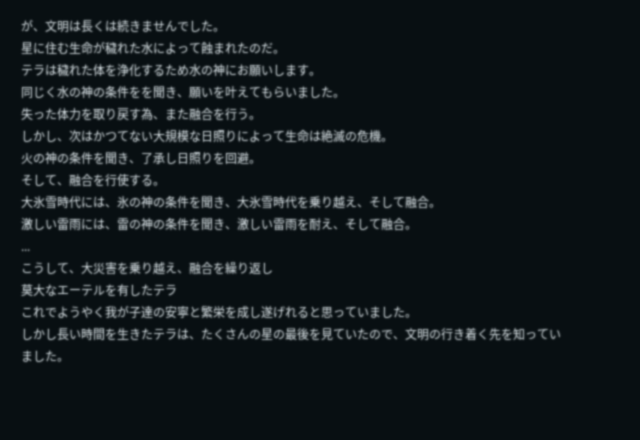が、文明は長くは続きませんでした。
星に住む生命が穢れた水によって蝕まれたのだ。
テラは穢れた体を浄化するため水の神にお願いします。
同じく水の神の条件をを聞き、願いを叶えてもらいました。
失った体力を取り戻す為、また融合を行う。
しかし、次はかつてない大規模な日照りによって生命は絶滅の危機。
火の神の条件を聞き、了承し日照りを回避。
そして、融合を行使する。
大氷雪時代には、氷の神の条件を聞き、大氷雪時代を乗り越え、そして融合。
激しい雷雨には、雷の神の条件を聞き、激しい雷雨を耐え、そして融合。
...
こうして、大災害を乗り越え、融合を繰り返し
莫大なエーテルを有したテラ
これでようやく我が子達の安寧と繁栄を成し遂げれると思っていました。
しかし長い時間を生きたテラは、たくさんの星の最後を見ていたので、文明の行き着く先を知っていました。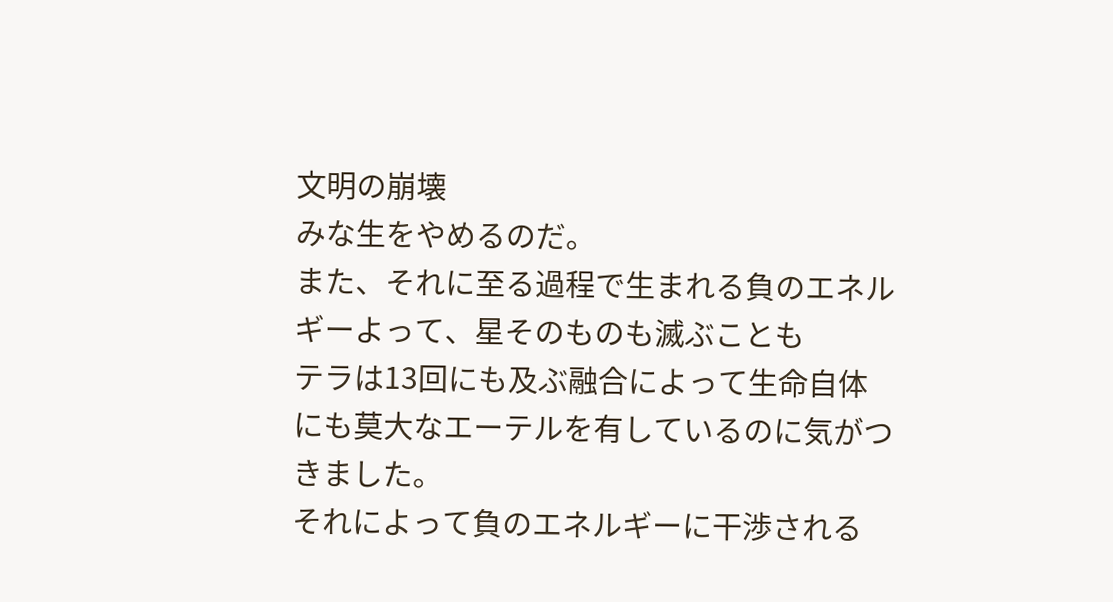文明の崩壊
みな生をやめるのだ。
また、それに至る過程で生まれる負のエネルギーよって、星そのものも滅ぶことも
テラは13回にも及ぶ融合によって生命自体にも莫大なエーテルを有しているのに気がつきました。
それによって負のエネルギーに干渉される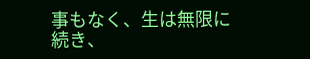事もなく、生は無限に続き、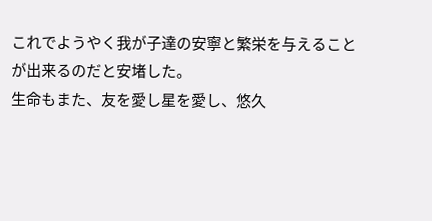これでようやく我が子達の安寧と繁栄を与えることが出来るのだと安堵した。
生命もまた、友を愛し星を愛し、悠久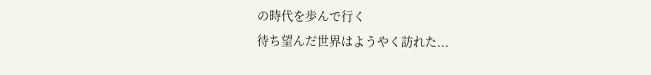の時代を歩んで行く
待ち望んだ世界はようやく訪れた...